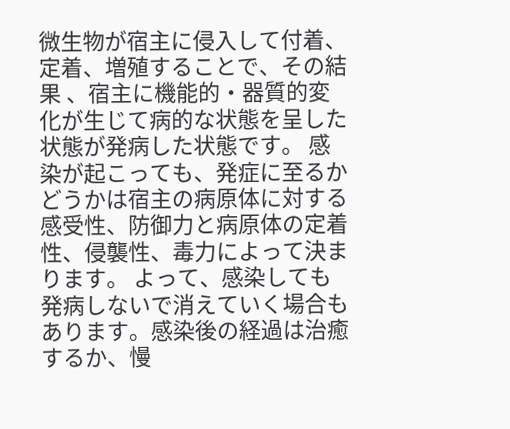微生物が宿主に侵入して付着、定着、増殖することで、その結果 、宿主に機能的・器質的変化が生じて病的な状態を呈した状態が発病した状態です。 感染が起こっても、発症に至るかどうかは宿主の病原体に対する感受性、防御力と病原体の定着性、侵襲性、毒力によって決まります。 よって、感染しても発病しないで消えていく場合もあります。感染後の経過は治癒するか、慢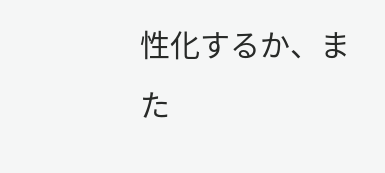性化するか、また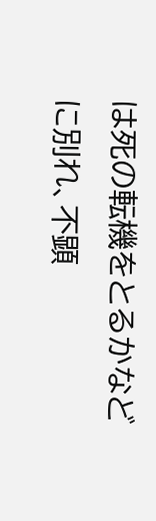は死の転機をとるかなどに別れ、不顕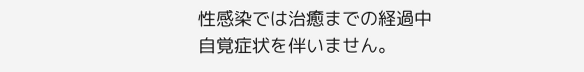性感染では治癒までの経過中自覚症状を伴いません。